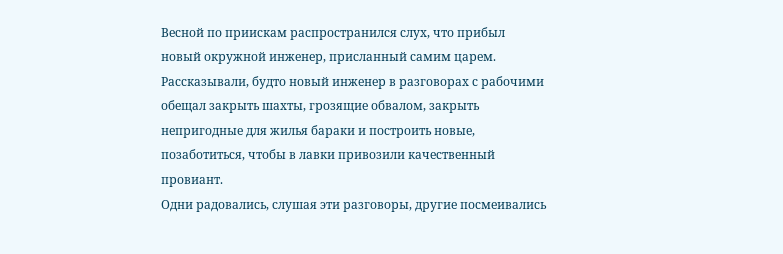Весной по приискам распространился слух, что прибыл новый окружной инженер, присланный самим царем. Рассказывали, будто новый инженер в разговорах с рабочими обещал закрыть шахты, грозящие обвалом, закрыть непригодные для жилья бараки и построить новые, позаботиться, чтобы в лавки привозили качественный провиант.
Одни радовались, слушая эти разговоры, другие посмеивались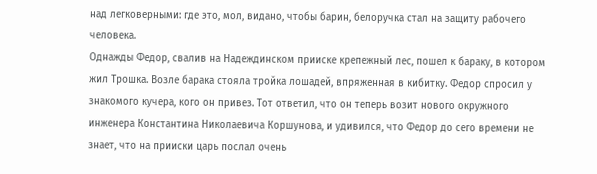над легковерными: где это, мол, видано, чтобы барин, белоручка стал на защиту рабочего человека.
Однажды Федор, свалив на Надеждинском прииске крепежный лес, пошел к бараку, в котором жил Трошка. Возле барака стояла тройка лошадей, впряженная в кибитку. Федор спросил у знакомого кучера, кого он привез. Тот ответил, что он теперь возит нового окружного инженера Константина Николаевича Коршунова, и удивился, что Федор до сего времени не знает, что на прииски царь послал очень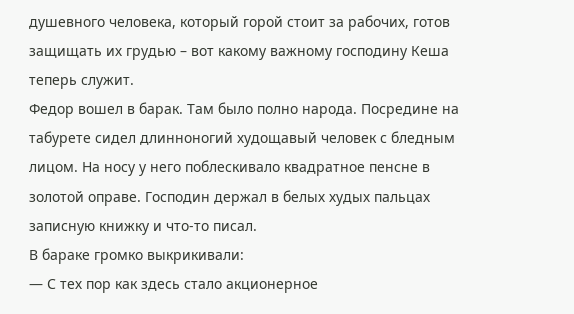душевного человека, который горой стоит за рабочих, готов защищать их грудью – вот какому важному господину Кеша теперь служит.
Федор вошел в барак. Там было полно народа. Посредине на табурете сидел длинноногий худощавый человек с бледным лицом. На носу у него поблескивало квадратное пенсне в золотой оправе. Господин держал в белых худых пальцах записную книжку и что-то писал.
В бараке громко выкрикивали:
— С тех пор как здесь стало акционерное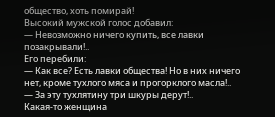общество, хоть помирай!
Высокий мужской голос добавил:
— Невозможно ничего купить, все лавки позакрывали!..
Его перебили:
— Как все? Есть лавки общества! Но в них ничего нет, кроме тухлого мяса и прогорклого масла!..
— За эту тухлятину три шкуры дерут!..
Какая-то женщина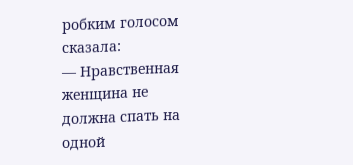робким голосом сказала:
— Нравственная женщина не должна спать на одной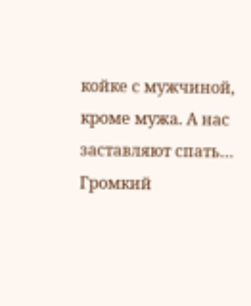койке с мужчиной, кроме мужа. А нас заставляют спать…
Громкий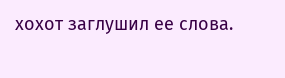хохот заглушил ее слова.